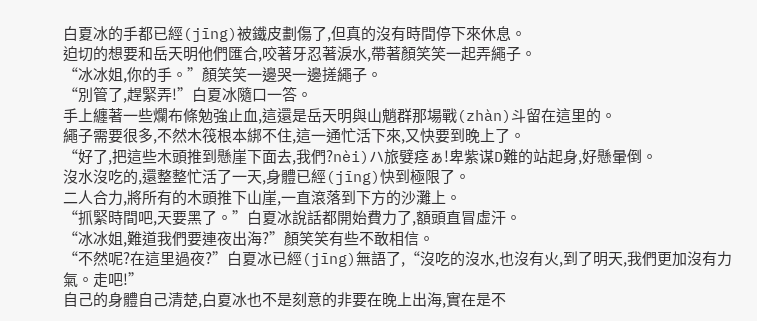白夏冰的手都已經(jīng)被鐵皮劃傷了,但真的沒有時間停下來休息。
迫切的想要和岳天明他們匯合,咬著牙忍著淚水,帶著顏笑笑一起弄繩子。
“冰冰姐,你的手。”顏笑笑一邊哭一邊搓繩子。
“別管了,趕緊弄!”白夏冰隨口一答。
手上纏著一些爛布條勉強止血,這還是岳天明與山魈群那場戰(zhàn)斗留在這里的。
繩子需要很多,不然木筏根本綁不住,這一通忙活下來,又快要到晚上了。
“好了,把這些木頭推到懸崖下面去,我們?nèi)ハ旅嬖痉ぁ!卑紫谋D難的站起身,好懸暈倒。
沒水沒吃的,還整整忙活了一天,身體已經(jīng)快到極限了。
二人合力,將所有的木頭推下山崖,一直滾落到下方的沙灘上。
“抓緊時間吧,天要黑了。”白夏冰說話都開始費力了,額頭直冒虛汗。
“冰冰姐,難道我們要連夜出海?”顏笑笑有些不敢相信。
“不然呢?在這里過夜?”白夏冰已經(jīng)無語了,“沒吃的沒水,也沒有火,到了明天,我們更加沒有力氣。走吧!”
自己的身體自己清楚,白夏冰也不是刻意的非要在晚上出海,實在是不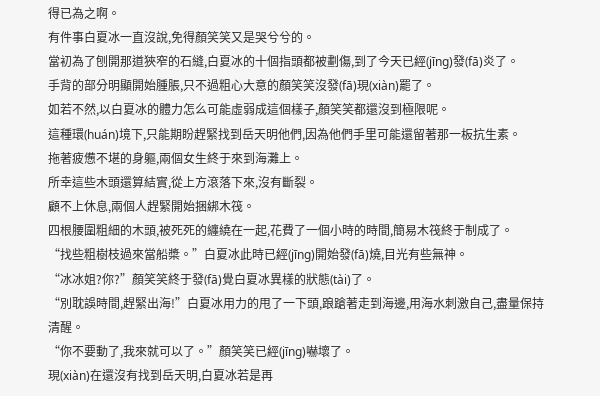得已為之啊。
有件事白夏冰一直沒說,免得顏笑笑又是哭兮兮的。
當初為了刨開那道狹窄的石縫,白夏冰的十個指頭都被劃傷,到了今天已經(jīng)發(fā)炎了。
手背的部分明顯開始腫脹,只不過粗心大意的顏笑笑沒發(fā)現(xiàn)罷了。
如若不然,以白夏冰的體力怎么可能虛弱成這個樣子,顏笑笑都還沒到極限呢。
這種環(huán)境下,只能期盼趕緊找到岳天明他們,因為他們手里可能還留著那一板抗生素。
拖著疲憊不堪的身軀,兩個女生終于來到海灘上。
所幸這些木頭還算結實,從上方滾落下來,沒有斷裂。
顧不上休息,兩個人趕緊開始捆綁木筏。
四根腰圍粗細的木頭,被死死的纏繞在一起,花費了一個小時的時間,簡易木筏終于制成了。
“找些粗樹枝過來當船槳。”白夏冰此時已經(jīng)開始發(fā)燒,目光有些無神。
“冰冰姐?你?”顏笑笑終于發(fā)覺白夏冰異樣的狀態(tài)了。
“別耽誤時間,趕緊出海!”白夏冰用力的甩了一下頭,踉蹌著走到海邊,用海水刺激自己,盡量保持清醒。
“你不要動了,我來就可以了。”顏笑笑已經(jīng)嚇壞了。
現(xiàn)在還沒有找到岳天明,白夏冰若是再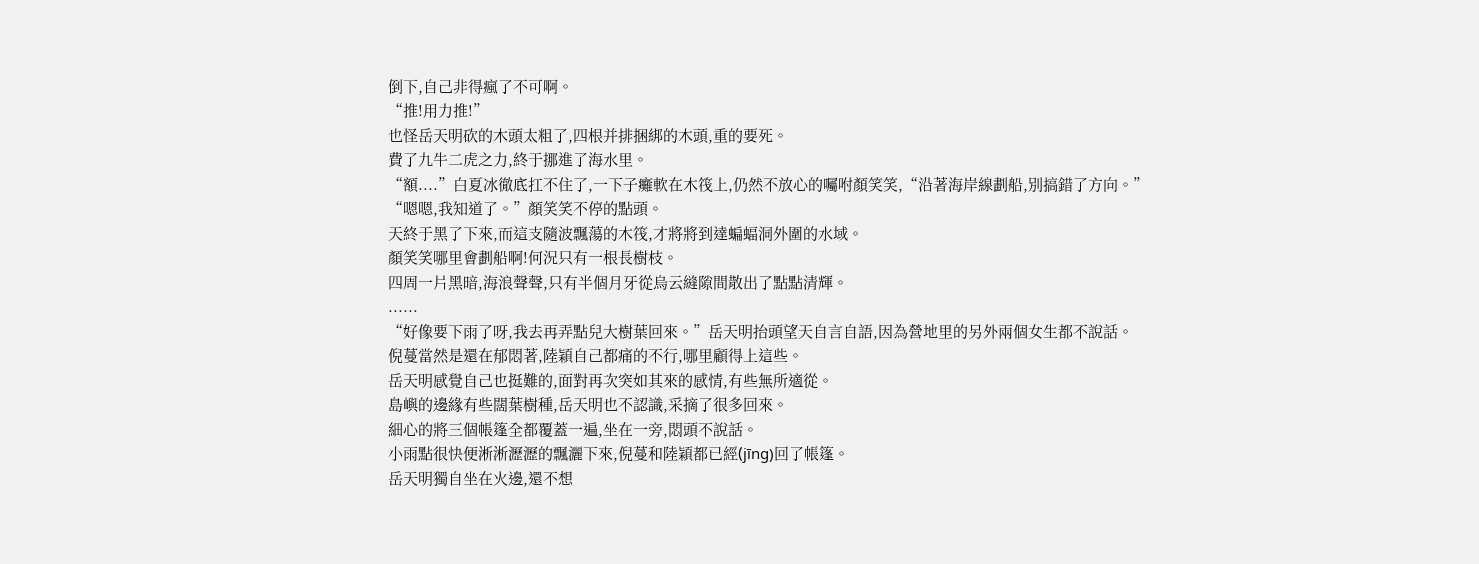倒下,自己非得瘋了不可啊。
“推!用力推!”
也怪岳天明砍的木頭太粗了,四根并排捆綁的木頭,重的要死。
費了九牛二虎之力,終于挪進了海水里。
“額....”白夏冰徹底扛不住了,一下子癱軟在木筏上,仍然不放心的囑咐顏笑笑,“沿著海岸線劃船,別搞錯了方向。”
“嗯嗯,我知道了。”顏笑笑不停的點頭。
天終于黑了下來,而這支隨波飄蕩的木筏,才將將到達蝙蝠洞外圍的水域。
顏笑笑哪里會劃船啊!何況只有一根長樹枝。
四周一片黑暗,海浪聲聲,只有半個月牙從烏云縫隙間散出了點點清輝。
......
“好像要下雨了呀,我去再弄點兒大樹葉回來。”岳天明抬頭望天自言自語,因為營地里的另外兩個女生都不說話。
倪蔓當然是還在郁悶著,陸穎自己都痛的不行,哪里顧得上這些。
岳天明感覺自己也挺難的,面對再次突如其來的感情,有些無所適從。
島嶼的邊緣有些闊葉樹種,岳天明也不認識,采摘了很多回來。
細心的將三個帳篷全都覆蓋一遍,坐在一旁,悶頭不說話。
小雨點很快便淅淅瀝瀝的飄灑下來,倪蔓和陸穎都已經(jīng)回了帳篷。
岳天明獨自坐在火邊,還不想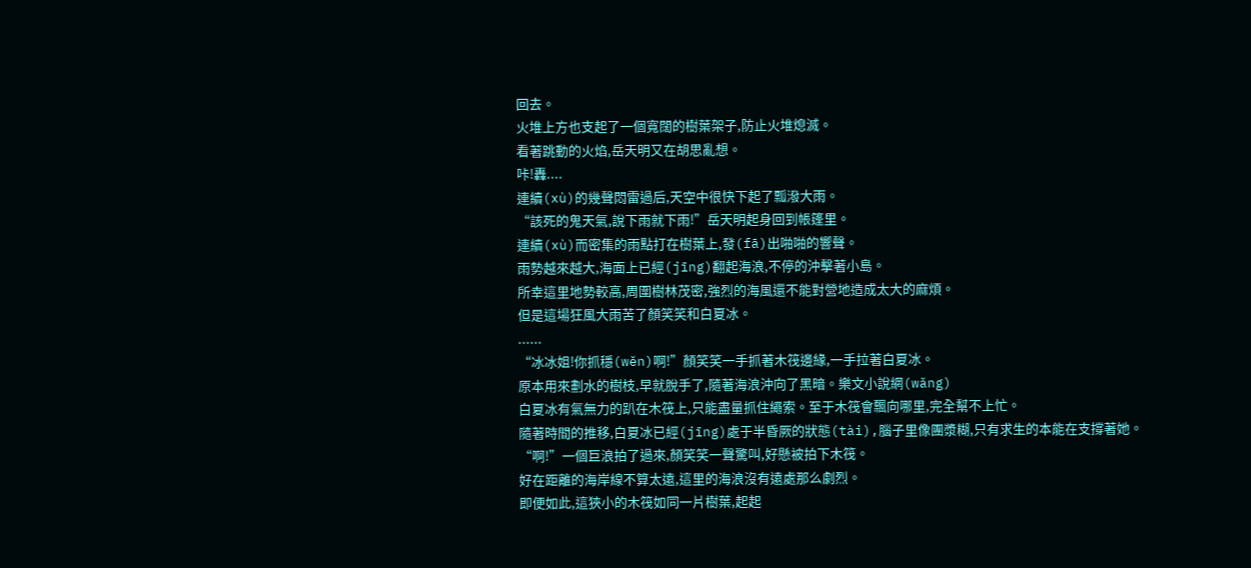回去。
火堆上方也支起了一個寬闊的樹葉架子,防止火堆熄滅。
看著跳動的火焰,岳天明又在胡思亂想。
咔!轟....
連續(xù)的幾聲悶雷過后,天空中很快下起了瓢潑大雨。
“該死的鬼天氣,說下雨就下雨!”岳天明起身回到帳篷里。
連續(xù)而密集的雨點打在樹葉上,發(fā)出啪啪的響聲。
雨勢越來越大,海面上已經(jīng)翻起海浪,不停的沖擊著小島。
所幸這里地勢較高,周圍樹林茂密,強烈的海風還不能對營地造成太大的麻煩。
但是這場狂風大雨苦了顏笑笑和白夏冰。
......
“冰冰姐!你抓穩(wěn)啊!”顏笑笑一手抓著木筏邊緣,一手拉著白夏冰。
原本用來劃水的樹枝,早就脫手了,隨著海浪沖向了黑暗。樂文小說網(wǎng)
白夏冰有氣無力的趴在木筏上,只能盡量抓住繩索。至于木筏會飄向哪里,完全幫不上忙。
隨著時間的推移,白夏冰已經(jīng)處于半昏厥的狀態(tài),腦子里像團漿糊,只有求生的本能在支撐著她。
“啊!”一個巨浪拍了過來,顏笑笑一聲驚叫,好懸被拍下木筏。
好在距離的海岸線不算太遠,這里的海浪沒有遠處那么劇烈。
即便如此,這狹小的木筏如同一片樹葉,起起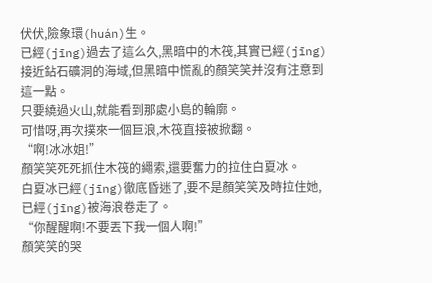伏伏,險象環(huán)生。
已經(jīng)過去了這么久,黑暗中的木筏,其實已經(jīng)接近鉆石礦洞的海域,但黑暗中慌亂的顏笑笑并沒有注意到這一點。
只要繞過火山,就能看到那處小島的輪廓。
可惜呀,再次撲來一個巨浪,木筏直接被掀翻。
“啊!冰冰姐!”
顏笑笑死死抓住木筏的繩索,還要奮力的拉住白夏冰。
白夏冰已經(jīng)徹底昏迷了,要不是顏笑笑及時拉住她,已經(jīng)被海浪卷走了。
“你醒醒啊!不要丟下我一個人啊!”
顏笑笑的哭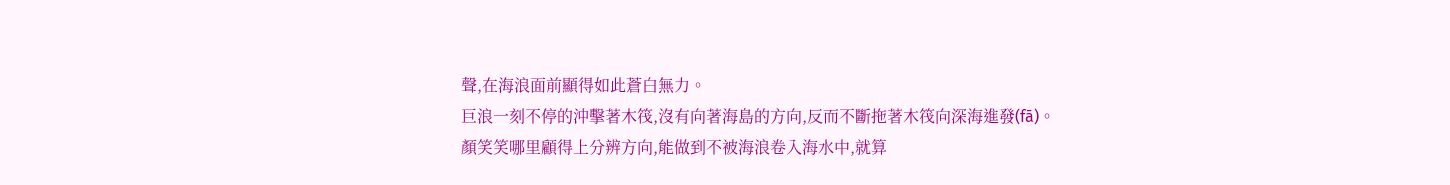聲,在海浪面前顯得如此蒼白無力。
巨浪一刻不停的沖擊著木筏,沒有向著海島的方向,反而不斷拖著木筏向深海進發(fā)。
顏笑笑哪里顧得上分辨方向,能做到不被海浪卷入海水中,就算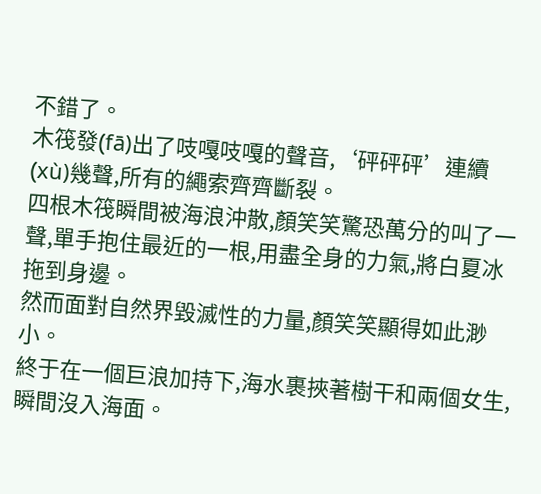不錯了。
木筏發(fā)出了吱嘎吱嘎的聲音,‘砰砰砰’連續(xù)幾聲,所有的繩索齊齊斷裂。
四根木筏瞬間被海浪沖散,顏笑笑驚恐萬分的叫了一聲,單手抱住最近的一根,用盡全身的力氣,將白夏冰拖到身邊。
然而面對自然界毀滅性的力量,顏笑笑顯得如此渺小。
終于在一個巨浪加持下,海水裹挾著樹干和兩個女生,瞬間沒入海面。